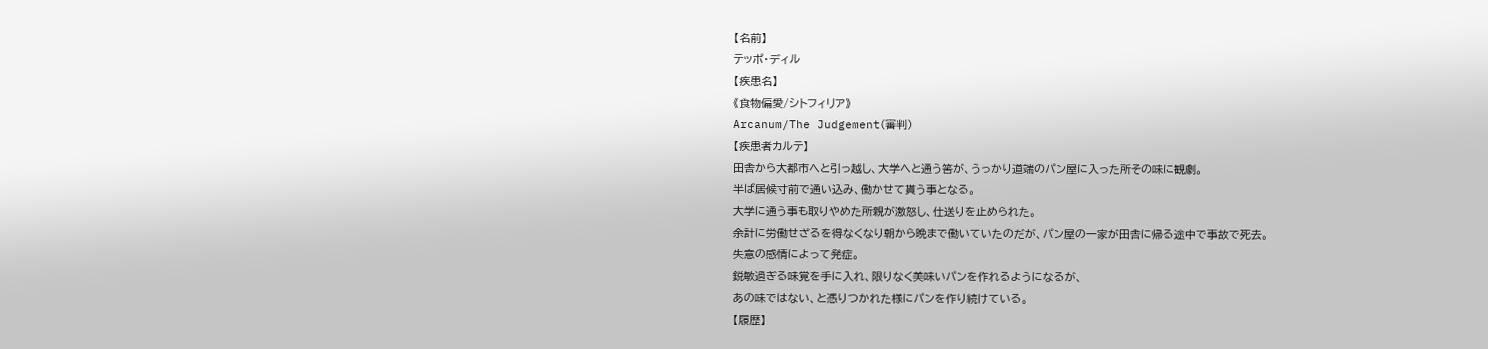【名前】
テッポ・ディル
【疾患名】
《食物偏愛/シトフィリア》
Arcanum/The Judgement(審判)
【疾患者カルテ】
田舎から大都市へと引っ越し、大学へと通う筈が、うっかり道端のパン屋に入った所その味に観劇。
半ば居候寸前で通い込み、働かせて貰う事となる。
大学に通う事も取りやめた所親が激怒し、仕送りを止められた。
余計に労働せざるを得なくなり朝から晩まで働いていたのだが、パン屋の一家が田舎に帰る途中で事故で死去。
失意の感情によって発症。
鋭敏過ぎる味覚を手に入れ、限りなく美味いパンを作れるようになるが、
あの味ではない、と憑りつかれた様にパンを作り続けている。
【履歴】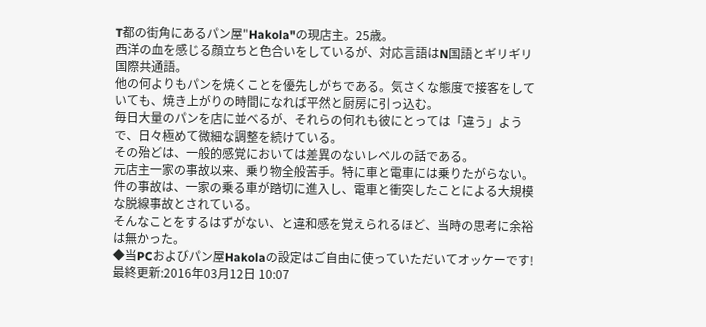T都の街角にあるパン屋"Hakola"の現店主。25歳。
西洋の血を感じる顔立ちと色合いをしているが、対応言語はN国語とギリギリ国際共通語。
他の何よりもパンを焼くことを優先しがちである。気さくな態度で接客をしていても、焼き上がりの時間になれば平然と厨房に引っ込む。
毎日大量のパンを店に並べるが、それらの何れも彼にとっては「違う」ようで、日々極めて微細な調整を続けている。
その殆どは、一般的感覚においては差異のないレベルの話である。
元店主一家の事故以来、乗り物全般苦手。特に車と電車には乗りたがらない。
件の事故は、一家の乗る車が踏切に進入し、電車と衝突したことによる大規模な脱線事故とされている。
そんなことをするはずがない、と違和感を覚えられるほど、当時の思考に余裕は無かった。
◆当PCおよびパン屋Hakolaの設定はご自由に使っていただいてオッケーです!
最終更新:2016年03月12日 10:07